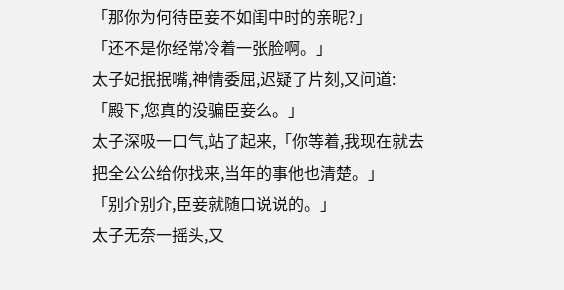「那你为何待臣妾不如闺中时的亲昵?」
「还不是你经常冷着一张脸啊。」
太子妃抿抿嘴,神情委屈,迟疑了片刻,又问道:「殿下,您真的没骗臣妾么。」
太子深吸一口气,站了起来,「你等着,我现在就去把全公公给你找来,当年的事他也清楚。」
「别介别介,臣妾就随口说说的。」
太子无奈一摇头,又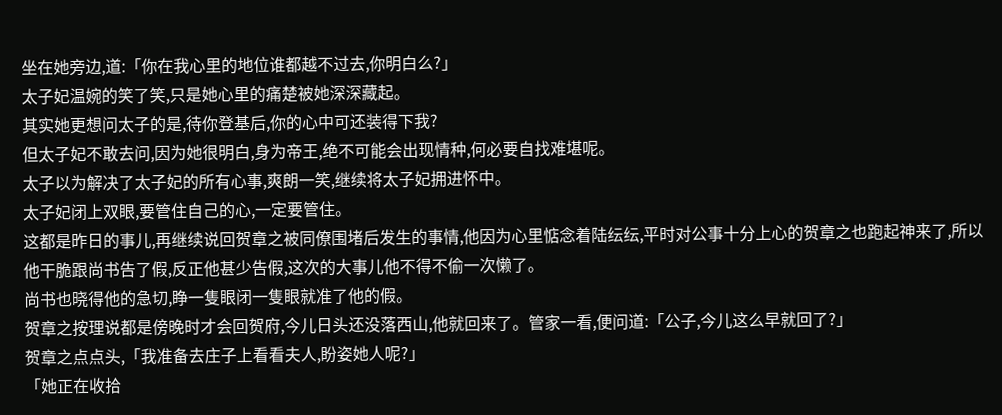坐在她旁边,道:「你在我心里的地位谁都越不过去,你明白么?」
太子妃温婉的笑了笑,只是她心里的痛楚被她深深藏起。
其实她更想问太子的是,待你登基后,你的心中可还装得下我?
但太子妃不敢去问,因为她很明白,身为帝王,绝不可能会出现情种,何必要自找难堪呢。
太子以为解决了太子妃的所有心事,爽朗一笑,继续将太子妃拥进怀中。
太子妃闭上双眼,要管住自己的心,一定要管住。
这都是昨日的事儿,再继续说回贺章之被同僚围堵后发生的事情,他因为心里惦念着陆纭纭,平时对公事十分上心的贺章之也跑起神来了,所以他干脆跟尚书告了假,反正他甚少告假,这次的大事儿他不得不偷一次懒了。
尚书也晓得他的急切,睁一隻眼闭一隻眼就准了他的假。
贺章之按理说都是傍晚时才会回贺府,今儿日头还没落西山,他就回来了。管家一看,便问道:「公子,今儿这么早就回了?」
贺章之点点头,「我准备去庄子上看看夫人,盼姿她人呢?」
「她正在收拾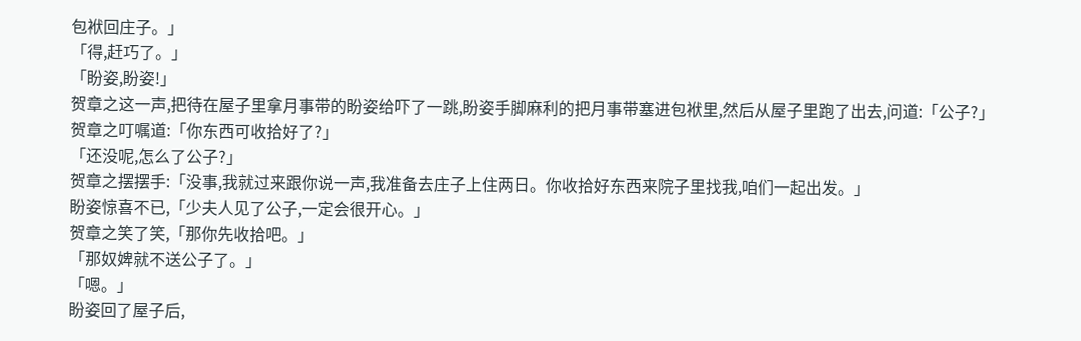包袱回庄子。」
「得,赶巧了。」
「盼姿,盼姿!」
贺章之这一声,把待在屋子里拿月事带的盼姿给吓了一跳,盼姿手脚麻利的把月事带塞进包袱里,然后从屋子里跑了出去,问道:「公子?」
贺章之叮嘱道:「你东西可收拾好了?」
「还没呢,怎么了公子?」
贺章之摆摆手:「没事,我就过来跟你说一声,我准备去庄子上住两日。你收拾好东西来院子里找我,咱们一起出发。」
盼姿惊喜不已,「少夫人见了公子,一定会很开心。」
贺章之笑了笑,「那你先收拾吧。」
「那奴婢就不送公子了。」
「嗯。」
盼姿回了屋子后,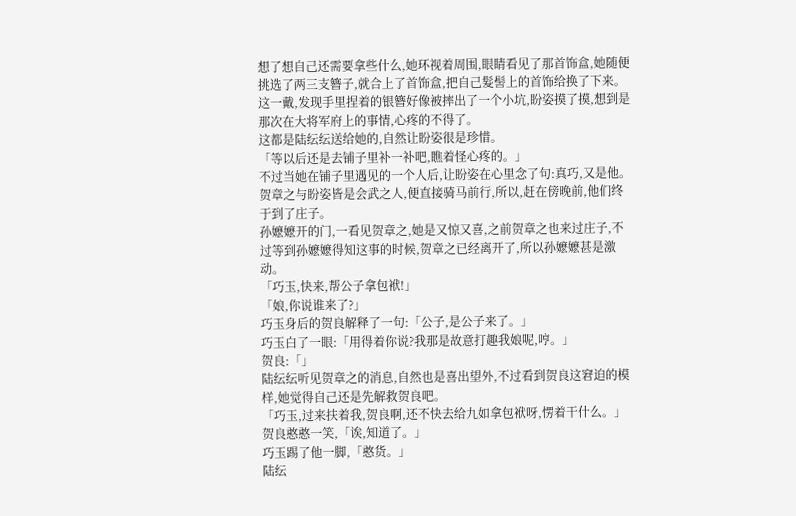想了想自己还需要拿些什么,她环视着周围,眼睛看见了那首饰盒,她随便挑选了两三支簪子,就合上了首饰盒,把自己髮髻上的首饰给换了下来。
这一戴,发现手里捏着的银簪好像被摔出了一个小坑,盼姿摸了摸,想到是那次在大将军府上的事情,心疼的不得了。
这都是陆纭纭送给她的,自然让盼姿很是珍惜。
「等以后还是去铺子里补一补吧,瞧着怪心疼的。」
不过当她在铺子里遇见的一个人后,让盼姿在心里念了句:真巧,又是他。
贺章之与盼姿皆是会武之人,便直接骑马前行,所以,赶在傍晚前,他们终于到了庄子。
孙嬷嬷开的门,一看见贺章之,她是又惊又喜,之前贺章之也来过庄子,不过等到孙嬷嬷得知这事的时候,贺章之已经离开了,所以孙嬷嬷甚是激动。
「巧玉,快来,帮公子拿包袱!」
「娘,你说谁来了?」
巧玉身后的贺良解释了一句:「公子,是公子来了。」
巧玉白了一眼:「用得着你说?我那是故意打趣我娘呢,哼。」
贺良:「」
陆纭纭听见贺章之的消息,自然也是喜出望外,不过看到贺良这窘迫的模样,她觉得自己还是先解救贺良吧。
「巧玉,过来扶着我,贺良啊,还不快去给九如拿包袱呀,愣着干什么。」
贺良憨憨一笑,「诶,知道了。」
巧玉踢了他一脚,「憨货。」
陆纭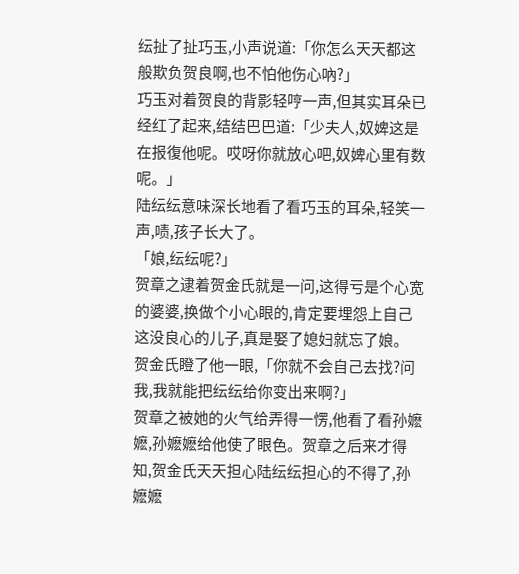纭扯了扯巧玉,小声说道:「你怎么天天都这般欺负贺良啊,也不怕他伤心吶?」
巧玉对着贺良的背影轻哼一声,但其实耳朵已经红了起来,结结巴巴道:「少夫人,奴婢这是在报復他呢。哎呀你就放心吧,奴婢心里有数呢。」
陆纭纭意味深长地看了看巧玉的耳朵,轻笑一声,啧,孩子长大了。
「娘,纭纭呢?」
贺章之逮着贺金氏就是一问,这得亏是个心宽的婆婆,换做个小心眼的,肯定要埋怨上自己这没良心的儿子,真是娶了媳妇就忘了娘。
贺金氏瞪了他一眼,「你就不会自己去找?问我,我就能把纭纭给你变出来啊?」
贺章之被她的火气给弄得一愣,他看了看孙嬷嬷,孙嬷嬷给他使了眼色。贺章之后来才得知,贺金氏天天担心陆纭纭担心的不得了,孙嬷嬷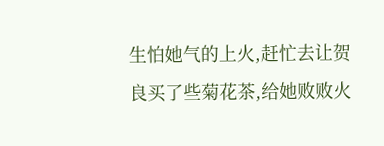生怕她气的上火,赶忙去让贺良买了些菊花茶,给她败败火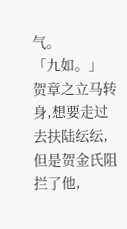气。
「九如。」
贺章之立马转身,想要走过去扶陆纭纭,但是贺金氏阻拦了他,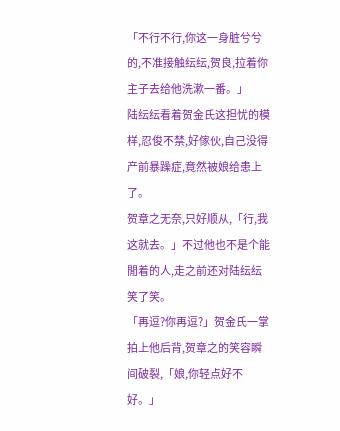「不行不行,你这一身脏兮兮的,不准接触纭纭,贺良,拉着你主子去给他洗漱一番。」
陆纭纭看着贺金氏这担忧的模样,忍俊不禁,好傢伙,自己没得产前暴躁症,竟然被娘给患上了。
贺章之无奈,只好顺从,「行,我这就去。」不过他也不是个能閒着的人,走之前还对陆纭纭笑了笑。
「再逗?你再逗?」贺金氏一掌拍上他后背,贺章之的笑容瞬间破裂,「娘,你轻点好不好。」